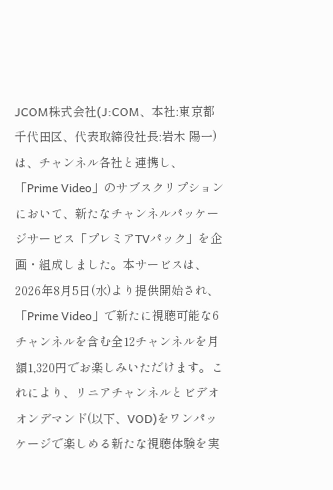JCOM株式会社(J:COM、本社:東京都千代田区、代表取締役社長:岩木 陽一)は、チャンネル各社と連携し、「Prime Video」のサブスクリプションにおいて、新たなチャンネルパッケージサービス「プレミアTVパック」を企画・組成しました。本サービスは、2026年8月5日(水)より提供開始され、「Prime Video」で新たに視聴可能な6チャンネルを含む全12チャンネルを月額1,320円でお楽しみいただけます。これにより、リニアチャンネルとビデオオンデマンド(以下、VOD)をワンパッケージで楽しめる新たな視聴体験を実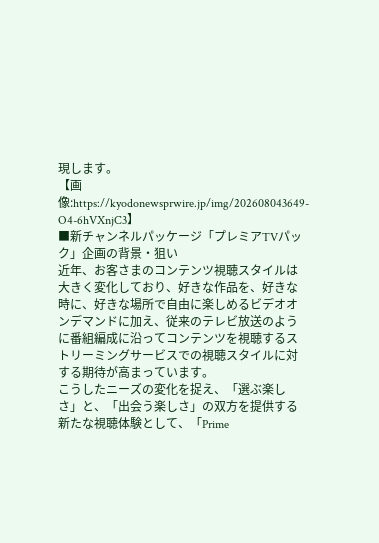現します。
【画像:https://kyodonewsprwire.jp/img/202608043649-O4-6hVXnjC3】
■新チャンネルパッケージ「プレミアTVパック」企画の背景・狙い
近年、お客さまのコンテンツ視聴スタイルは大きく変化しており、好きな作品を、好きな時に、好きな場所で自由に楽しめるビデオオンデマンドに加え、従来のテレビ放送のように番組編成に沿ってコンテンツを視聴するストリーミングサービスでの視聴スタイルに対する期待が高まっています。
こうしたニーズの変化を捉え、「選ぶ楽しさ」と、「出会う楽しさ」の双方を提供する新たな視聴体験として、「Prime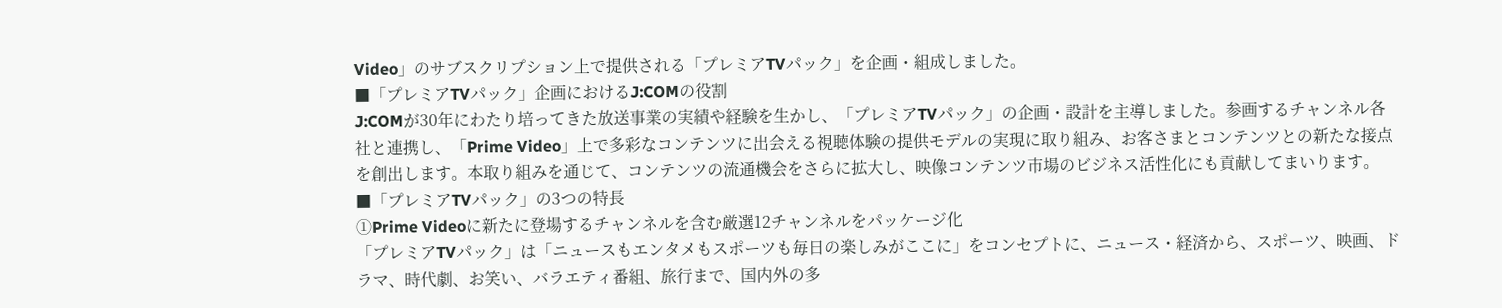Video」のサブスクリプション上で提供される「プレミアTVパック」を企画・組成しました。
■「プレミアTVパック」企画におけるJ:COMの役割
J:COMが30年にわたり培ってきた放送事業の実績や経験を生かし、「プレミアTVパック」の企画・設計を主導しました。参画するチャンネル各社と連携し、「Prime Video」上で多彩なコンテンツに出会える視聴体験の提供モデルの実現に取り組み、お客さまとコンテンツとの新たな接点を創出します。本取り組みを通じて、コンテンツの流通機会をさらに拡大し、映像コンテンツ市場のビジネス活性化にも貢献してまいります。
■「プレミアTVパック」の3つの特長
①Prime Videoに新たに登場するチャンネルを含む厳選12チャンネルをパッケージ化
「プレミアTVパック」は「ニュースもエンタメもスポーツも毎日の楽しみがここに」をコンセプトに、ニュース・経済から、スポーツ、映画、ドラマ、時代劇、お笑い、バラエティ番組、旅行まで、国内外の多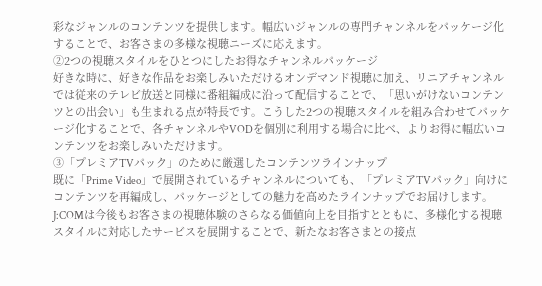彩なジャンルのコンテンツを提供します。幅広いジャンルの専門チャンネルをパッケージ化することで、お客さまの多様な視聴ニーズに応えます。
②2つの視聴スタイルをひとつにしたお得なチャンネルパッケージ
好きな時に、好きな作品をお楽しみいただけるオンデマンド視聴に加え、リニアチャンネルでは従来のテレビ放送と同様に番組編成に沿って配信することで、「思いがけないコンテンツとの出会い」も生まれる点が特長です。こうした2つの視聴スタイルを組み合わせてパッケージ化することで、各チャンネルやVODを個別に利用する場合に比べ、よりお得に幅広いコンテンツをお楽しみいただけます。
③「プレミアTVパック」のために厳選したコンテンツラインナップ
既に「Prime Video」で展開されているチャンネルについても、「プレミアTVパック」向けにコンテンツを再編成し、パッケージとしての魅力を高めたラインナップでお届けします。
J:COMは今後もお客さまの視聴体験のさらなる価値向上を目指すとともに、多様化する視聴スタイルに対応したサービスを展開することで、新たなお客さまとの接点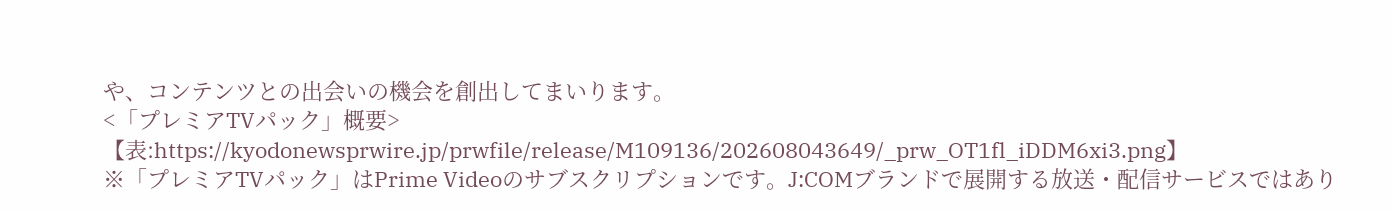や、コンテンツとの出会いの機会を創出してまいります。
<「プレミアTVパック」概要>
【表:https://kyodonewsprwire.jp/prwfile/release/M109136/202608043649/_prw_OT1fl_iDDM6xi3.png】
※「プレミアTVパック」はPrime Videoのサブスクリプションです。J:COMブランドで展開する放送・配信サービスではあり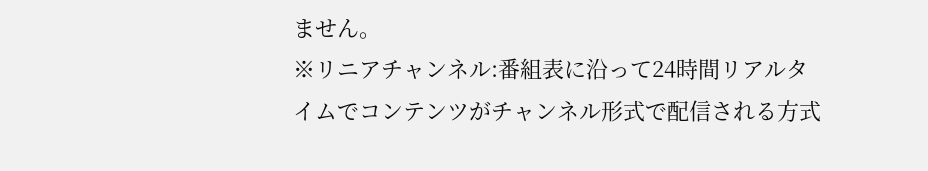ません。
※リニアチャンネル:番組表に沿って24時間リアルタイムでコンテンツがチャンネル形式で配信される方式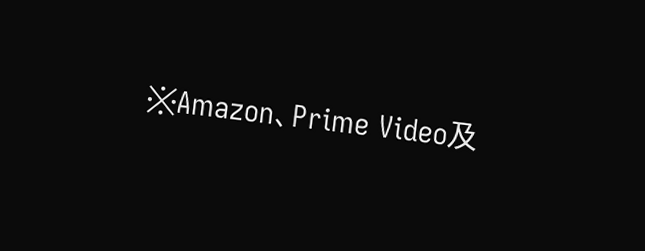※Amazon、Prime Video及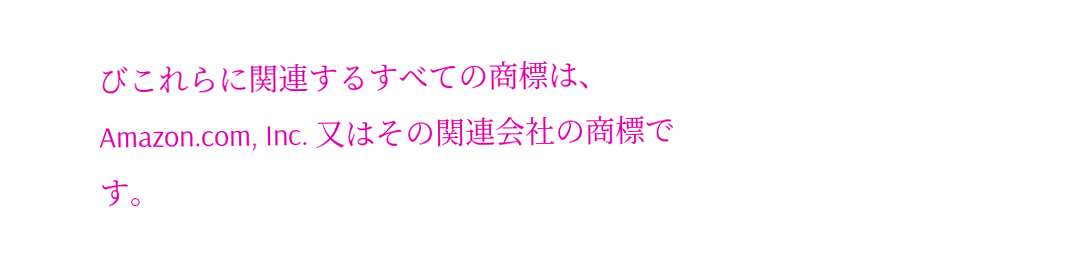びこれらに関連するすべての商標は、Amazon.com, Inc. 又はその関連会社の商標です。